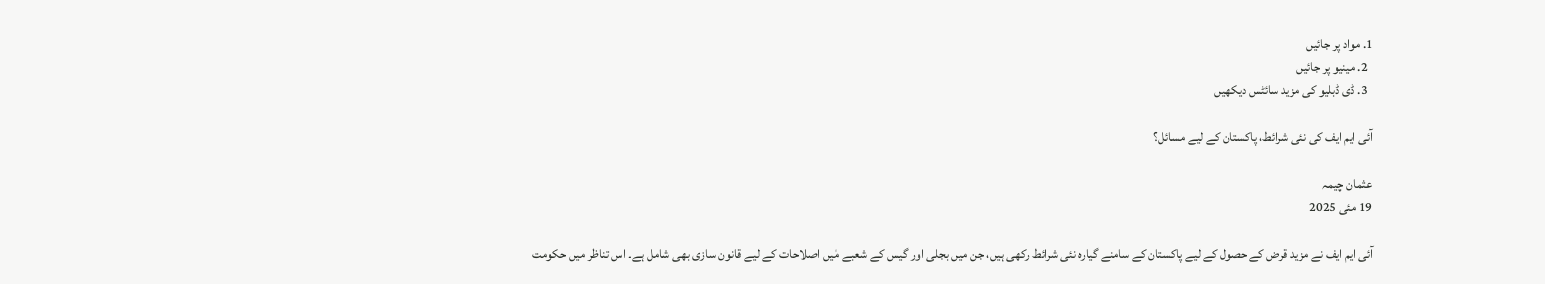1. مواد پر جائیں
  2. مینیو پر جائیں
  3. ڈی ڈبلیو کی مزید سائٹس دیکھیں

آئی ایم ایف کی نئی شرائط، پاکستان کے لیے مسائل؟

عثمان چیمہ
19 مئی 2025

آئی ایم ایف نے مزید قرض کے حصول کے لیے پاکستان کے سامنے گیارہ نئی شرائط رکھی ہیں، جن میں بجلی اور گیس کے شعبے مٰیں اصلاحات کے لیے قانون سازی بھی شامل ہے۔ اس تناظر میں حکومت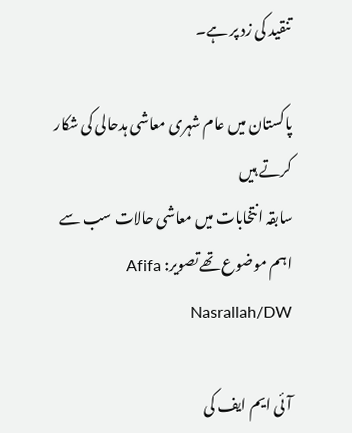تنقید کی زد پر ہے۔

پاکستان میں عام شہری معاشی ہدحالی کی شکار کرتے ہیں
سابقہ انتخابات میں معاشی حالات سب سے اہم موضوع تھےتصویر: Afifa Nasrallah/DW

آئی ایم ایف کی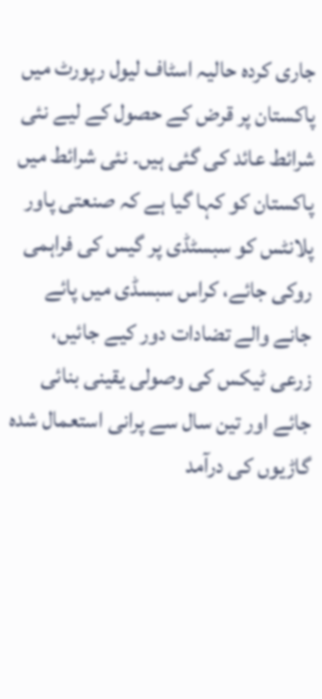جاری کردہ حالیہ اسٹاف لیول رپورٹ میں پاکستان پر قرض کے حصول کے لیے نئی شرائط عائد کی گئی ہیں۔ نئی شرائط میں پاکستان کو کہا گیا ہے کہ صنعتی پاور پلانٹس کو سبسٹڈی پر گیس کی فراہمی روکی جائے، کراس سبسڈی میں پائے جانے والے تضادات دور کیے جائیں، زرعی ٹیکس کی وصولی یقینی بنائی جائے اور تین سال سے پرانی استعمال شدہ گاڑیوں کی درآمد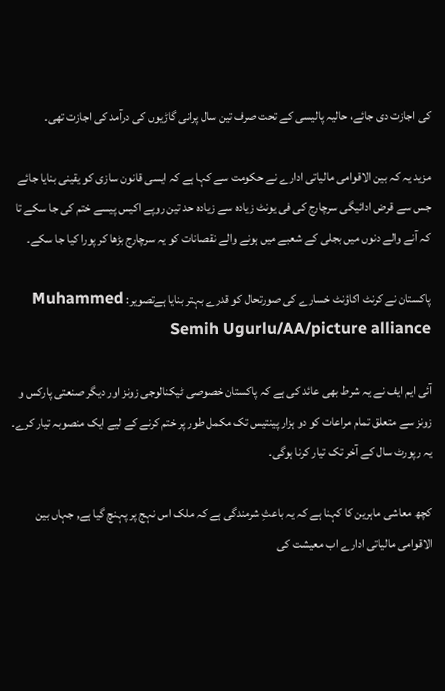کی اجازت دی جائے، حالیہ پالیسی کے تحت صرف تین سال پرانی گاڑیوں کی درآمد کی اجازت تھی۔

مزید یہ کہ بین الاقوامی مالیاتی ادارے نے حکومت سے کہا ہے کہ ایسی قانون سازی کو یقینی بنایا جائے جس سے قرض ادائیگی سرچارج کی فی یونٹ زیادہ سے زیادہ حد تین روپے اکیس پیسے ختم کی جا سکے تا کہ آنے والے دنوں میں بجلی کے شعبے میں ہونے والے نقصانات کو یہ سرچارج بڑھا کر پورا کیا جا سکے۔

پاکستان نے کرنٹ اکاؤنٹ خسارے کی صورتحال کو قدرے بہتر بنایا ہےتصویر: Muhammed Semih Ugurlu/AA/picture alliance

آئی ایم ایف نے یہ شرط بھی عائد کی ہے کہ پاکستان خصوصی ٹیکنالوجی زونز اور دیگر صنعتی پارکس و زونز سے متعلق تمام مراعات کو دو ہزار پینتیس تک مکمل طور پر ختم کرنے کے لیے ایک منصوبہ تیار کرے۔ یہ رپورٹ سال کے آخر تک تیار کرنا ہوگی۔

کچھ معاشی ماہرین کا کہنا ہے کہ یہ باعثِ شرمندگی ہے کہ ملک اس نہج پر پہنچ گیا ہے, جہاں بین الاقوامی مالیاتی ادارے اب معیشت کی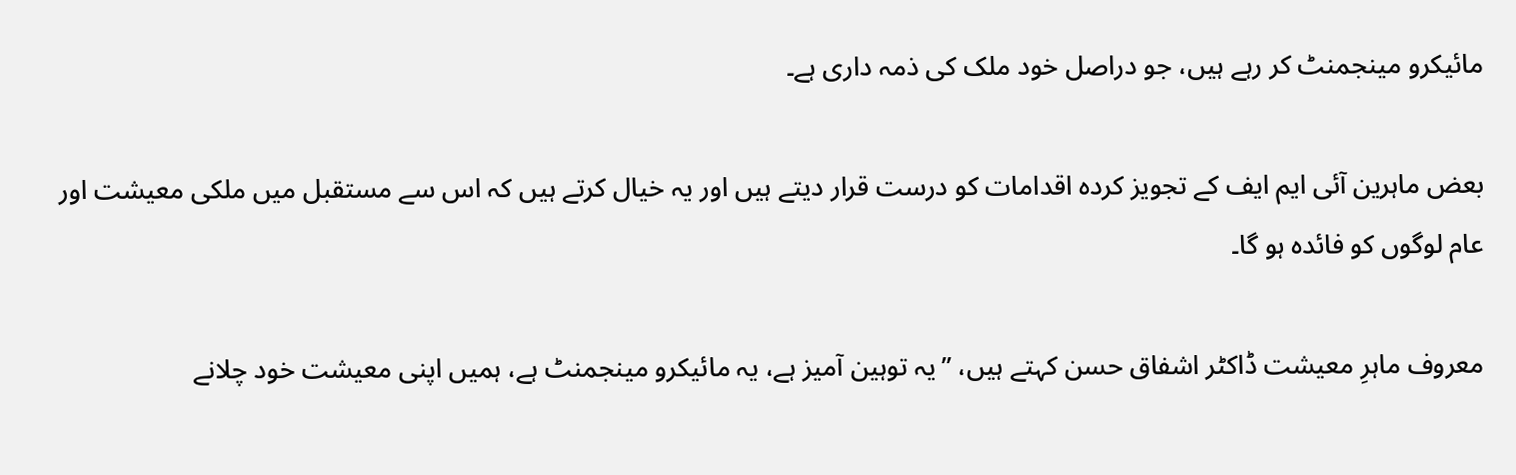مائیکرو مینجمنٹ کر رہے ہیں، جو دراصل خود ملک کی ذمہ داری ہے۔

بعض ماہرین آئی ایم ایف کے تجویز کردہ اقدامات کو درست قرار دیتے ہیں اور یہ خیال کرتے ہیں کہ اس سے مستقبل میں ملکی معیشت اور عام لوگوں کو فائدہ ہو گا۔

معروف ماہرِ معیشت ڈاکٹر اشفاق حسن کہتے ہیں، ’’یہ توہین آمیز ہے، یہ مائیکرو مینجمنٹ ہے، ہمیں اپنی معیشت خود چلانے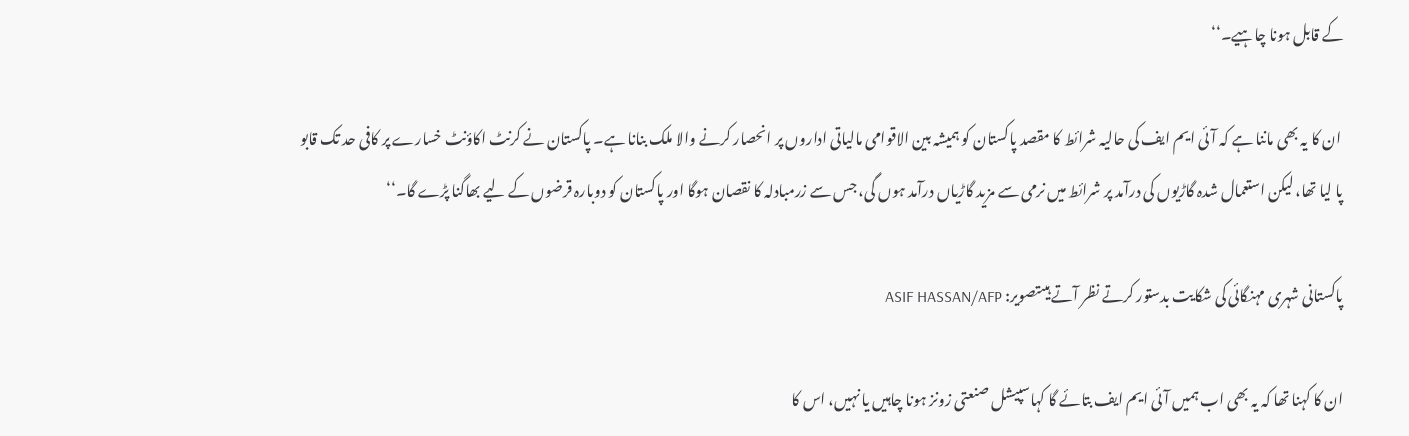کے قابل ہونا چاہیے۔‘‘

 ان کا یہ بھی ماننا ہے کہ آئی ایم ایف کی حالیہ شرائط کا مقصد پاکستان کو ہمیشہ بین الاقوامی مالیاتی اداروں پر انحصار کرنے والا ملک بنانا ہے۔ پاکستان نے کرنٹ اکاؤنٹ خسارے پر کافی حد تک قابو پا لیا تھا، لیکن استعمال شدہ گاڑیوں کی درآمد پر شرائط میں نرمی سے مزید گاڑیاں درآمد ہوں گی، جس سے زرمبادلہ کا نقصان ہوگا اور پاکستان کو دوبارہ قرضوں کے لیے بھاگنا پڑے گا۔‘‘

پاکستانی شہری مہنگائی کی شکایت بدستور کرتے نظر آتے ہیںتصویر: ASIF HASSAN/AFP

ان کا کہنا تھا کہ یہ بھی اب ہمیں آئی ایم ایف بتائے گا کہاسپیشل صنعتی زونز ہونا چاہیں یا نہیں، اس کا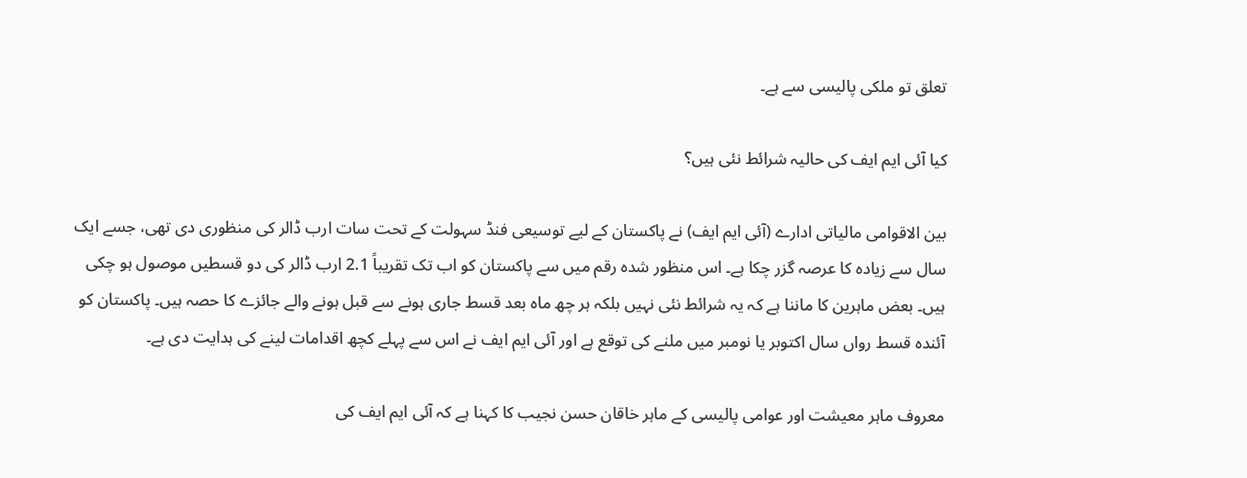تعلق تو ملکی پالیسی سے ہے۔

کیا آئی ایم ایف کی حالیہ شرائط نئی ہیں؟

بین الاقوامی مالیاتی ادارے (آئی ایم ایف) نے پاکستان کے لیے توسیعی فنڈ سہولت کے تحت سات ارب ڈالر کی منظوری دی تھی، جسے ایک سال سے زیادہ کا عرصہ گزر چکا ہے۔ اس منظور شدہ رقم میں سے پاکستان کو اب تک تقریباً 2.1 ارب ڈالر کی دو قسطیں موصول ہو چکی ہیں۔ بعض ماہرین کا ماننا ہے کہ یہ شرائط نئی نہیں بلکہ ہر چھ ماہ بعد قسط جاری ہونے سے قبل ہونے والے جائزے کا حصہ ہیں۔ پاکستان کو آئندہ قسط رواں سال اکتوبر یا نومبر میں ملنے کی توقع ہے اور آئی ایم ایف نے اس سے پہلے کچھ اقدامات لینے کی ہدایت دی ہے۔

معروف ماہر معیشت اور عوامی پالیسی کے ماہر خاقان حسن نجیب کا کہنا ہے کہ آئی ایم ایف کی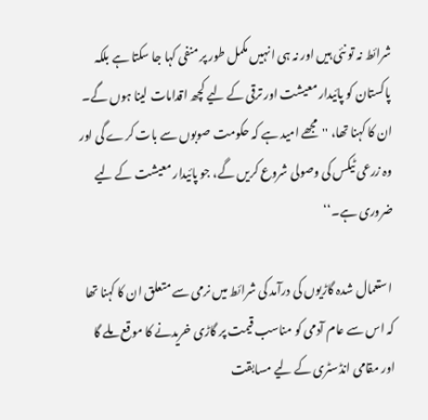شرائط نہ تو نئی ہیں اور نہ ہی انہیں مکمل طور پر منفی کہا جا سکتا ہے بلکہ پاکستان کو پائیدار معیشت اور ترقی کے لیے کچھ اقدامات لینا ہوں گے۔ ان کا کہنا تھا، ''مجھے امید ہے کہ حکومت صوبوں سے بات کرے گی اور وہ زرعی ٹیکس کی وصولی شروع کریں گے، جو پائیدار معیشت کے لیے ضروری ہے۔‘‘

 استعمال شدہ گاڑیوں کی درآمد کی شرائط میں نرمی سے متعلق ان کا کہنا تھا کہ اس سے عام آدمی کو مناسب قیمت پر گاڑی خریدنے کا موقع ملے گا اور مقامی انڈسٹری کے لیے مسابقت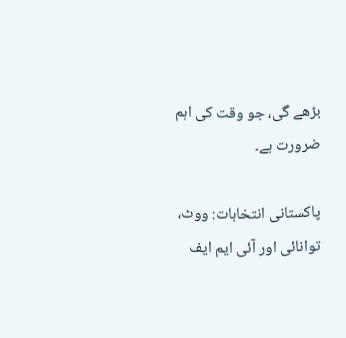بڑھے گی، جو وقت کی اہم ضرورت ہے۔

پاکستانی انتخابات: ووٹ، توانائی اور آئی ایم ایف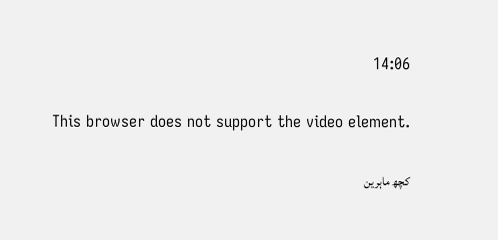14:06

This browser does not support the video element.

کچھ ماہرین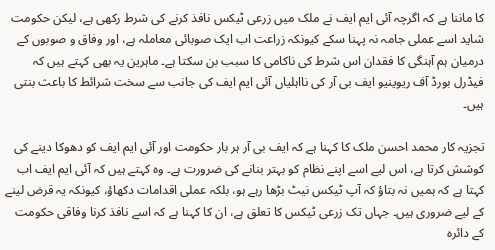کا ماننا ہے کہ اگرچہ آئی ایم ایف نے ملک میں زرعی ٹیکس نافذ کرنے کی شرط رکھی ہے، لیکن حکومت شاید اسے عملی جامہ نہ پہنا سکے کیونکہ زراعت اب ایک صوبائی معاملہ ہے، اور وفاق و صوبوں کے درمیان ہم آہنگی کا فقدان اس شرط کی ناکامی کا سبب بن سکتا ہے۔ ماہرین یہ بھی کہتے ہیں کہ فیڈرل بورڈ آف ریوینیو ایف بی آر کی نااہلیاں آئی ایم ایف کی جانب سے سخت شرائط کا باعث بنتی ہیں۔

تجزیہ کار محمد احسن ملک کا کہنا ہے کہ ایف بی آر ہر بار حکومت اور آئی ایم ایف کو دھوکا دینے کی کوشش کرتا ہے، اس لیے اسے اپنے نظام کو بہتر بنانے کی ضرورت ہے۔ وہ کہتے ہیں کہ آئی ایم ایف اب کہتا ہے کہ ہمیں نہ بتاؤ کہ آپ ٹیکس نیٹ بڑھا رہے ہو، بلکہ عملی اقدامات دکھاؤ، کیونکہ یہ قرض لینے کے لیے ضروری ہیں۔ جہاں تک زرعی ٹیکس کا تعلق ہے، ان کا کہنا ہے کہ اسے نافذ کرنا وفاقی حکومت کے دائرہ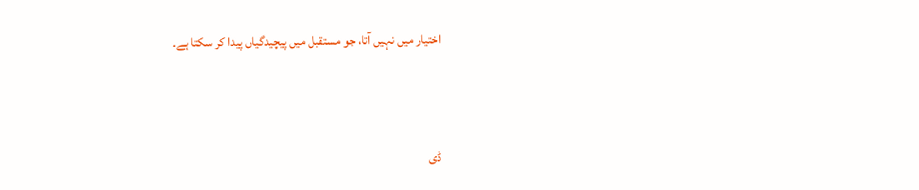اختیار میں نہیں آتا، جو مستقبل میں پیچیدگیاں پیدا کر سکتا ہے۔



ڈی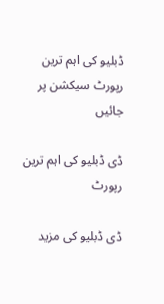ڈبلیو کی اہم ترین رپورٹ سیکشن پر جائیں

ڈی ڈبلیو کی اہم ترین رپورٹ

ڈی ڈبلیو کی مزید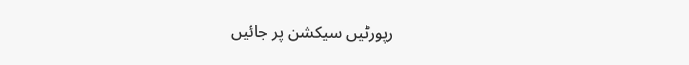رپورٹیں سیکشن پر جائیں